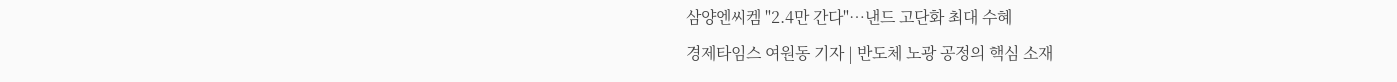삼양엔씨켐 "2.4만 간다"…낸드 고단화 최대 수혜
경제타임스 여원동 기자 | 반도체 노광 공정의 핵심 소재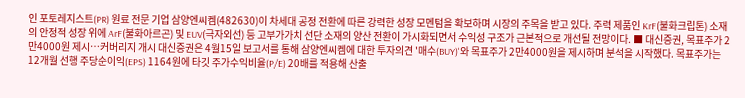인 포토레지스트(PR) 원료 전문 기업 삼양엔씨켐(482630)이 차세대 공정 전환에 따른 강력한 성장 모멘텀을 확보하며 시장의 주목을 받고 있다. 주력 제품인 KrF(불화크립톤) 소재의 안정적 성장 위에 ArF(불화아르곤) 및 EUV(극자외선) 등 고부가가치 선단 소재의 양산 전환이 가시화되면서 수익성 구조가 근본적으로 개선될 전망이다. ■ 대신증권, 목표주가 2만4000원 제시…커버리지 개시 대신증권은 4월15일 보고서를 통해 삼양엔씨켐에 대한 투자의견 '매수(BUY)'와 목표주가 2만4000원을 제시하며 분석을 시작했다. 목표주가는 12개월 선행 주당순이익(EPS) 1164원에 타깃 주가수익비율(P/E) 20배를 적용해 산출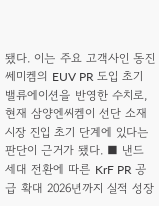됐다. 이는 주요 고객사인 동진쎄미켐의 EUV PR 도입 초기 밸류에이션을 반영한 수치로, 현재 삼양엔씨켐이 선단 소재 시장 진입 초기 단계에 있다는 판단이 근거가 됐다. ■ 낸드 세대 전환에 따른 KrF PR 공급 확대 2026년까지 실적 성장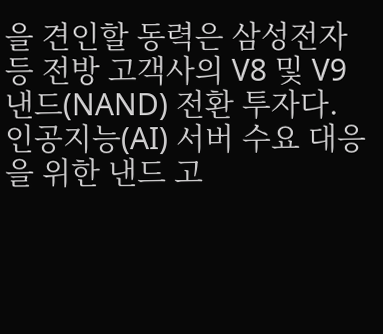을 견인할 동력은 삼성전자 등 전방 고객사의 V8 및 V9 낸드(NAND) 전환 투자다. 인공지능(AI) 서버 수요 대응을 위한 낸드 고